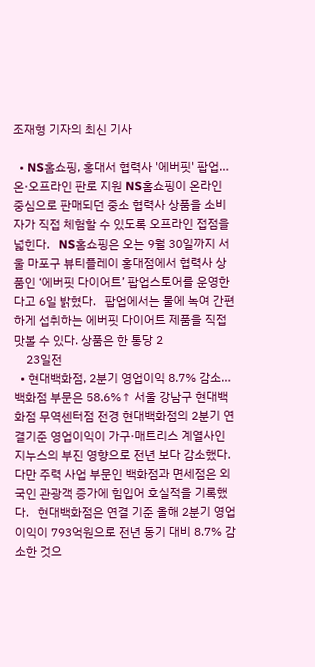조재형 기자의 최신 기사

  • NS홈쇼핑, 홍대서 협력사 '에버핏' 팝업…온·오프라인 판로 지원 NS홈쇼핑이 온라인 중심으로 판매되던 중소 협력사 상품을 소비자가 직접 체험할 수 있도록 오프라인 접점을 넓힌다.   NS홈쇼핑은 오는 9월 30일까지 서울 마포구 뷰티플레이 홍대점에서 협력사 상품인 ‘에버핏 다이어트’ 팝업스토어를 운영한다고 6일 밝혔다.   팝업에서는 물에 녹여 간편하게 섭취하는 에버핏 다이어트 제품을 직접 맛볼 수 있다. 상품은 한 통당 2
    23일전
  • 현대백화점, 2분기 영업이익 8.7% 감소…백화점 부문은 58.6%↑ 서울 강남구 현대백화점 무역센터점 전경 현대백화점의 2분기 연결기준 영업이익이 가구·매트리스 계열사인 지누스의 부진 영향으로 전년 보다 감소했다. 다만 주력 사업 부문인 백화점과 면세점은 외국인 관광객 증가에 힘입어 호실적을 기록했다.   현대백화점은 연결 기준 올해 2분기 영업이익이 793억원으로 전년 동기 대비 8.7% 감소한 것으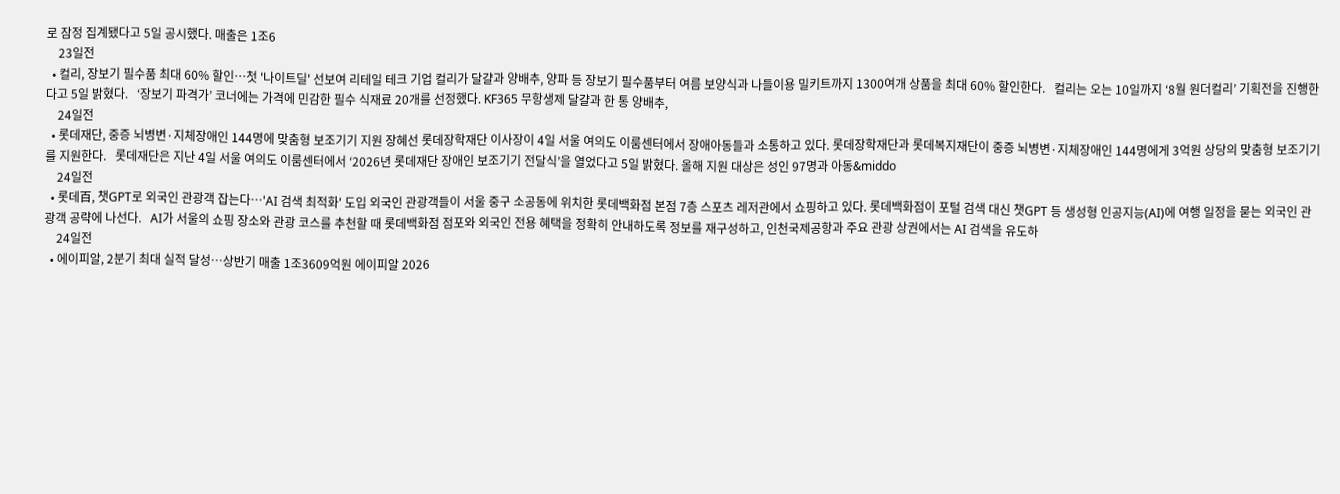로 잠정 집계됐다고 5일 공시했다. 매출은 1조6
    23일전
  • 컬리, 장보기 필수품 최대 60% 할인…첫 '나이트딜' 선보여 리테일 테크 기업 컬리가 달걀과 양배추, 양파 등 장보기 필수품부터 여름 보양식과 나들이용 밀키트까지 1300여개 상품을 최대 60% 할인한다.   컬리는 오는 10일까지 ‘8월 원더컬리’ 기획전을 진행한다고 5일 밝혔다.   ‘장보기 파격가’ 코너에는 가격에 민감한 필수 식재료 20개를 선정했다. KF365 무항생제 달걀과 한 통 양배추,
    24일전
  • 롯데재단, 중증 뇌병변·지체장애인 144명에 맞춤형 보조기기 지원 장혜선 롯데장학재단 이사장이 4일 서울 여의도 이룸센터에서 장애아동들과 소통하고 있다. 롯데장학재단과 롯데복지재단이 중증 뇌병변·지체장애인 144명에게 3억원 상당의 맞춤형 보조기기를 지원한다.   롯데재단은 지난 4일 서울 여의도 이룸센터에서 ‘2026년 롯데재단 장애인 보조기기 전달식’을 열었다고 5일 밝혔다. 올해 지원 대상은 성인 97명과 아동&middo
    24일전
  • 롯데百, 챗GPT로 외국인 관광객 잡는다…'AI 검색 최적화' 도입 외국인 관광객들이 서울 중구 소공동에 위치한 롯데백화점 본점 7층 스포츠 레저관에서 쇼핑하고 있다. 롯데백화점이 포털 검색 대신 챗GPT 등 생성형 인공지능(AI)에 여행 일정을 묻는 외국인 관광객 공략에 나선다.   AI가 서울의 쇼핑 장소와 관광 코스를 추천할 때 롯데백화점 점포와 외국인 전용 혜택을 정확히 안내하도록 정보를 재구성하고, 인천국제공항과 주요 관광 상권에서는 AI 검색을 유도하
    24일전
  • 에이피알, 2분기 최대 실적 달성…상반기 매출 1조3609억원 에이피알 2026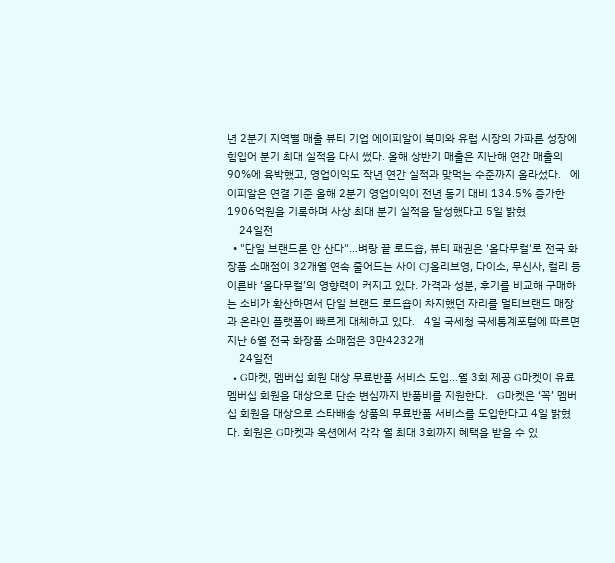년 2분기 지역별 매출 뷰티 기업 에이피알이 북미와 유럽 시장의 가파른 성장에 힘입어 분기 최대 실적을 다시 썼다. 올해 상반기 매출은 지난해 연간 매출의 90%에 육박했고, 영업이익도 작년 연간 실적과 맞먹는 수준까지 올라섰다.   에이피알은 연결 기준 올해 2분기 영업이익이 전년 동기 대비 134.5% 증가한 1906억원을 기록하며 사상 최대 분기 실적을 달성했다고 5일 밝혔
    24일전
  • "단일 브랜드론 안 산다"…벼랑 끝 로드숍, 뷰티 패권은 '올다무컬'로 전국 화장품 소매점이 32개월 연속 줄어드는 사이 CJ올리브영, 다이소, 무신사, 컬리 등 이른바 ‘올다무컬’의 영향력이 커지고 있다. 가격과 성분, 후기를 비교해 구매하는 소비가 확산하면서 단일 브랜드 로드숍이 차지했던 자리를 멀티브랜드 매장과 온라인 플랫폼이 빠르게 대체하고 있다.   4일 국세청 국세통계포털에 따르면 지난 6월 전국 화장품 소매점은 3만4232개
    24일전
  • G마켓, 멤버십 회원 대상 무료반품 서비스 도입…월 3회 제공 G마켓이 유료 멤버십 회원을 대상으로 단순 변심까지 반품비를 지원한다.   G마켓은 ‘꼭’ 멤버십 회원을 대상으로 스타배송 상품의 무료반품 서비스를 도입한다고 4일 밝혔다. 회원은 G마켓과 옥션에서 각각 월 최대 3회까지 혜택을 받을 수 있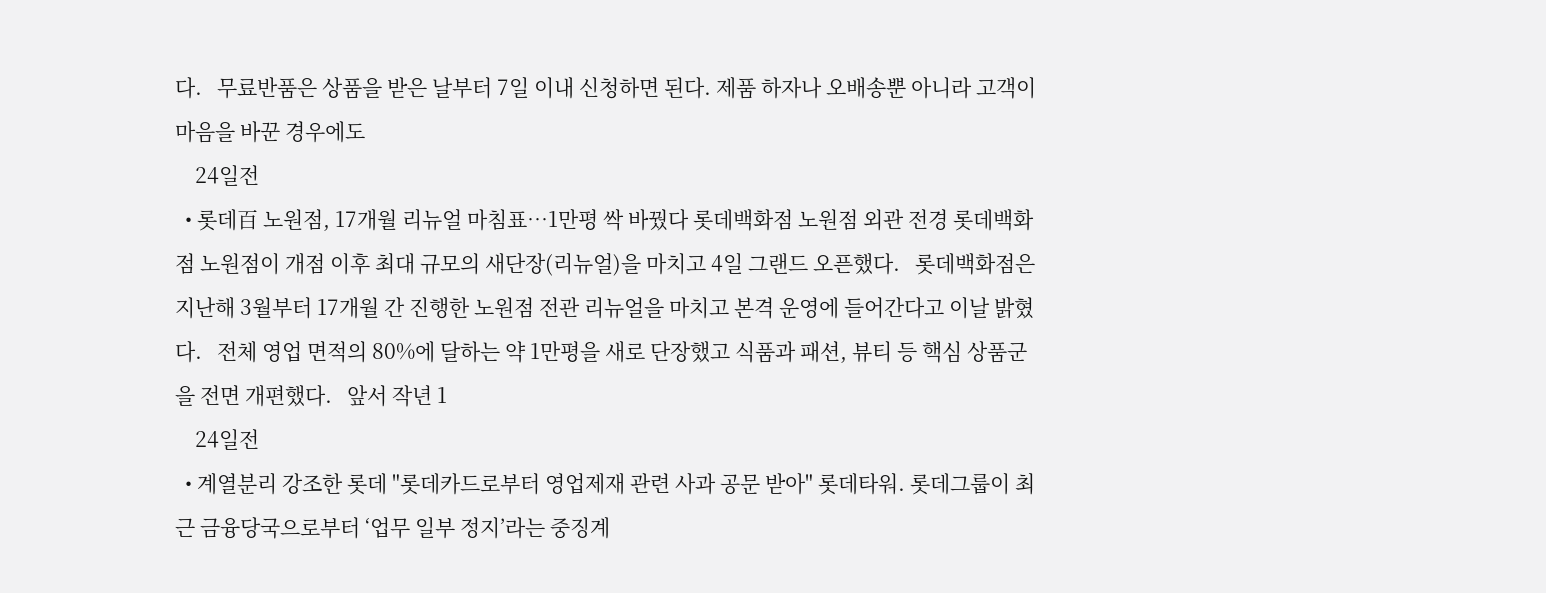다.   무료반품은 상품을 받은 날부터 7일 이내 신청하면 된다. 제품 하자나 오배송뿐 아니라 고객이 마음을 바꾼 경우에도
    24일전
  • 롯데百 노원점, 17개월 리뉴얼 마침표…1만평 싹 바꿨다 롯데백화점 노원점 외관 전경 롯데백화점 노원점이 개점 이후 최대 규모의 새단장(리뉴얼)을 마치고 4일 그랜드 오픈했다.   롯데백화점은 지난해 3월부터 17개월 간 진행한 노원점 전관 리뉴얼을 마치고 본격 운영에 들어간다고 이날 밝혔다.   전체 영업 면적의 80%에 달하는 약 1만평을 새로 단장했고 식품과 패션, 뷰티 등 핵심 상품군을 전면 개편했다.   앞서 작년 1
    24일전
  • 계열분리 강조한 롯데 "롯데카드로부터 영업제재 관련 사과 공문 받아" 롯데타워. 롯데그룹이 최근 금융당국으로부터 ‘업무 일부 정지’라는 중징계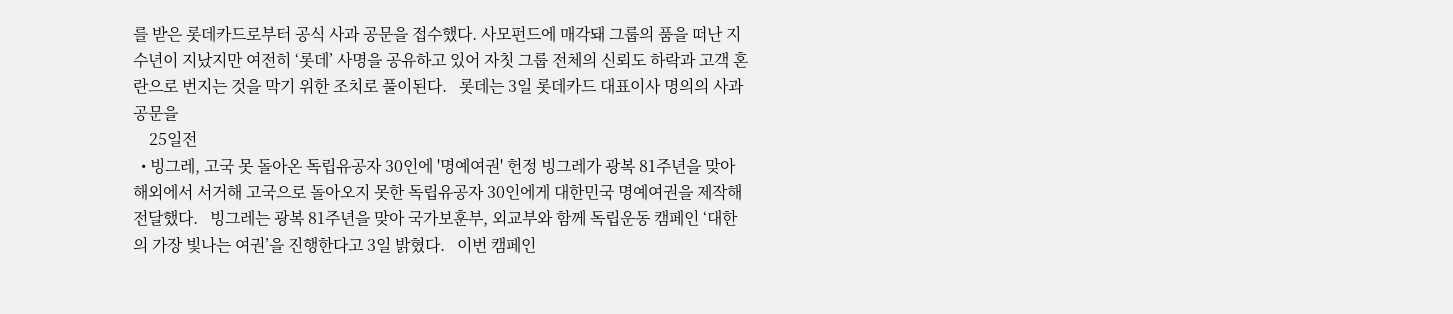를 받은 롯데카드로부터 공식 사과 공문을 접수했다. 사모펀드에 매각돼 그룹의 품을 떠난 지 수년이 지났지만 여전히 ‘롯데’ 사명을 공유하고 있어 자칫 그룹 전체의 신뢰도 하락과 고객 혼란으로 번지는 것을 막기 위한 조치로 풀이된다.   롯데는 3일 롯데카드 대표이사 명의의 사과 공문을
    25일전
  • 빙그레, 고국 못 돌아온 독립유공자 30인에 '명예여권' 헌정 빙그레가 광복 81주년을 맞아 해외에서 서거해 고국으로 돌아오지 못한 독립유공자 30인에게 대한민국 명예여권을 제작해 전달했다.   빙그레는 광복 81주년을 맞아 국가보훈부, 외교부와 함께 독립운동 캠페인 ‘대한의 가장 빛나는 여권’을 진행한다고 3일 밝혔다.   이번 캠페인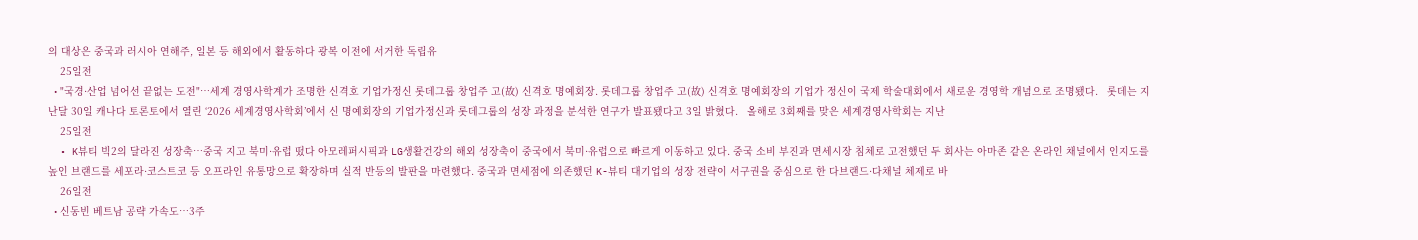의 대상은 중국과 러시아 연해주, 일본 등 해외에서 활동하다 광복 이전에 서거한 독립유
    25일전
  • "국경·산업 넘어선 끝없는 도전"…세계 경영사학계가 조명한 신격호 기업가정신 롯데그룹 창업주 고(故) 신격호 명예회장. 롯데그룹 창업주 고(故) 신격호 명예회장의 기업가 정신이 국제 학술대회에서 새로운 경영학 개념으로 조명됐다.   롯데는 지난달 30일 캐나다 토론토에서 열린 ‘2026 세계경영사학회’에서 신 명예회장의 기업가정신과 롯데그룹의 성장 과정을 분석한 연구가 발표됐다고 3일 밝혔다.   올해로 3회째를 맞은 세계경영사학회는 지난
    25일전
  • K뷰티 빅2의 달라진 성장축…중국 지고 북미·유럽 떴다 아모레퍼시픽과 LG생활건강의 해외 성장축이 중국에서 북미·유럽으로 빠르게 이동하고 있다. 중국 소비 부진과 면세시장 침체로 고전했던 두 회사는 아마존 같은 온라인 채널에서 인지도를 높인 브랜드를 세포라·코스트코 등 오프라인 유통망으로 확장하며 실적 반등의 발판을 마련했다. 중국과 면세점에 의존했던 K-뷰티 대기업의 성장 전략이 서구권을 중심으로 한 다브랜드·다채널 체제로 바
    26일전
  • 신동빈 베트남 공략 가속도…3주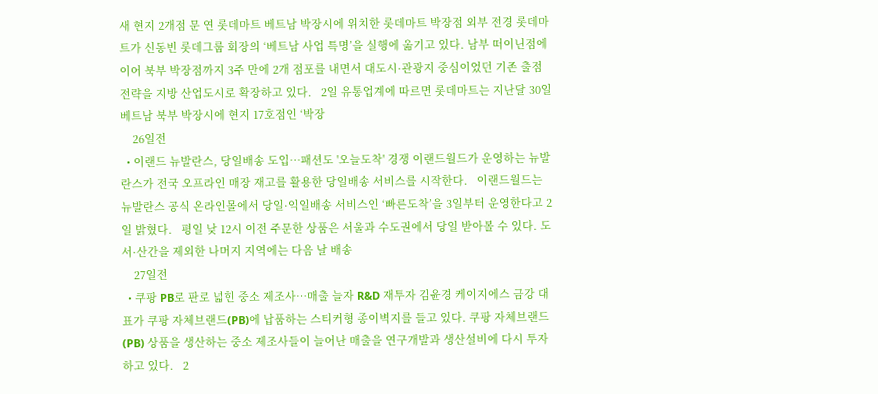새 현지 2개점 문 연 롯데마트 베트남 박장시에 위치한 롯데마트 박장점 외부 전경 롯데마트가 신동빈 롯데그룹 회장의 ‘베트남 사업 특명’을 실행에 옮기고 있다. 남부 떠이닌점에 이어 북부 박장점까지 3주 만에 2개 점포를 내면서 대도시·관광지 중심이었던 기존 출점 전략을 지방 산업도시로 확장하고 있다.   2일 유통업계에 따르면 롯데마트는 지난달 30일 베트남 북부 박장시에 현지 17호점인 ‘박장
    26일전
  • 이랜드 뉴발란스, 당일배송 도입…패션도 '오늘도착' 경쟁 이랜드월드가 운영하는 뉴발란스가 전국 오프라인 매장 재고를 활용한 당일배송 서비스를 시작한다.   이랜드월드는 뉴발란스 공식 온라인몰에서 당일·익일배송 서비스인 ‘빠른도착’을 3일부터 운영한다고 2일 밝혔다.   평일 낮 12시 이전 주문한 상품은 서울과 수도권에서 당일 받아볼 수 있다. 도서·산간을 제외한 나머지 지역에는 다음 날 배송
    27일전
  • 쿠팡 PB로 판로 넓힌 중소 제조사…매출 늘자 R&D 재투자 김윤경 케이지에스 금강 대표가 쿠팡 자체브랜드(PB)에 납품하는 스티커형 종이벽지를 들고 있다. 쿠팡 자체브랜드(PB) 상품을 생산하는 중소 제조사들이 늘어난 매출을 연구개발과 생산설비에 다시 투자하고 있다.   2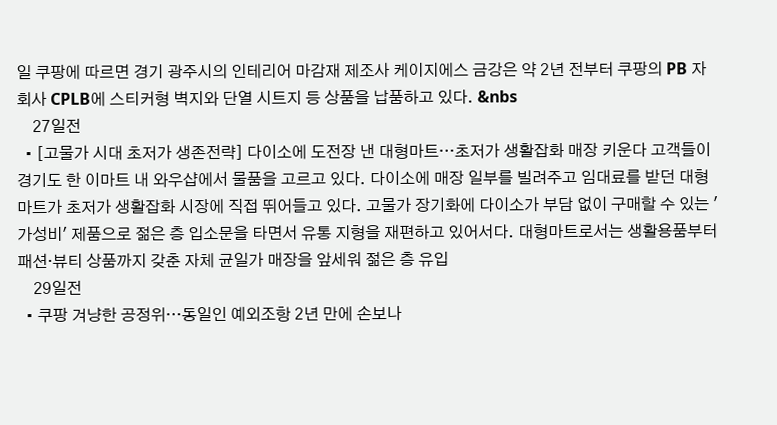일 쿠팡에 따르면 경기 광주시의 인테리어 마감재 제조사 케이지에스 금강은 약 2년 전부터 쿠팡의 PB 자회사 CPLB에 스티커형 벽지와 단열 시트지 등 상품을 납품하고 있다. &nbs
    27일전
  • [고물가 시대 초저가 생존전략] 다이소에 도전장 낸 대형마트…초저가 생활잡화 매장 키운다 고객들이 경기도 한 이마트 내 와우샵에서 물품을 고르고 있다. 다이소에 매장 일부를 빌려주고 임대료를 받던 대형마트가 초저가 생활잡화 시장에 직접 뛰어들고 있다. 고물가 장기화에 다이소가 부담 없이 구매할 수 있는 '가성비' 제품으로 젊은 층 입소문을 타면서 유통 지형을 재편하고 있어서다. 대형마트로서는 생활용품부터 패션·뷰티 상품까지 갖춘 자체 균일가 매장을 앞세워 젊은 층 유입
    29일전
  • 쿠팡 겨냥한 공정위…동일인 예외조항 2년 만에 손보나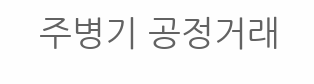주병기 공정거래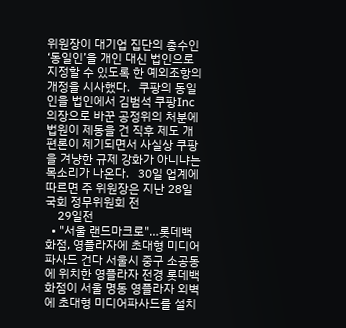위원장이 대기업 집단의 총수인 ‘동일인’을 개인 대신 법인으로 지정할 수 있도록 한 예외조항의 개정을 시사했다.   쿠팡의 동일인을 법인에서 김범석 쿠팡Inc 의장으로 바꾼 공정위의 처분에 법원이 제동을 건 직후 제도 개편론이 제기되면서 사실상 쿠팡을 겨냥한 규제 강화가 아니냐는 목소리가 나온다.   30일 업계에 따르면 주 위원장은 지난 28일 국회 정무위원회 전
    29일전
  • "서울 랜드마크로"…롯데백화점, 영플라자에 초대형 미디어파사드 건다 서울시 중구 소공동에 위치한 영플라자 전경 롯데백화점이 서울 명동 영플라자 외벽에 초대형 미디어파사드를 설치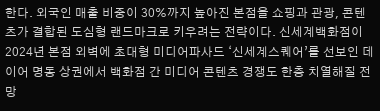한다. 외국인 매출 비중이 30%까지 높아진 본점을 쇼핑과 관광, 콘텐츠가 결합된 도심형 랜드마크로 키우려는 전략이다. 신세계백화점이 2024년 본점 외벽에 초대형 미디어파사드 ‘신세계스퀘어’를 선보인 데 이어 명동 상권에서 백화점 간 미디어 콘텐츠 경쟁도 한층 치열해질 전망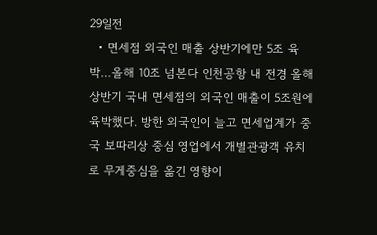29일전
  • 면세점 외국인 매출 상반기에만 5조 육박…올해 10조 넘본다 인천공항 내 전경 올해 상반기 국내 면세점의 외국인 매출이 5조원에 육박했다. 방한 외국인이 늘고 면세업계가 중국 보따리상 중심 영업에서 개별관광객 유치로 무게중심을 옮긴 영향이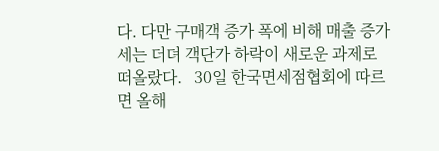다. 다만 구매객 증가 폭에 비해 매출 증가세는 더뎌 객단가 하락이 새로운 과제로 떠올랐다.   30일 한국면세점협회에 따르면 올해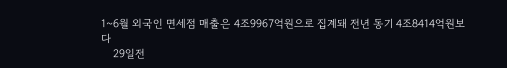1~6월 외국인 면세점 매출은 4조9967억원으로 집계돼 전년 동기 4조8414억원보다
    29일전